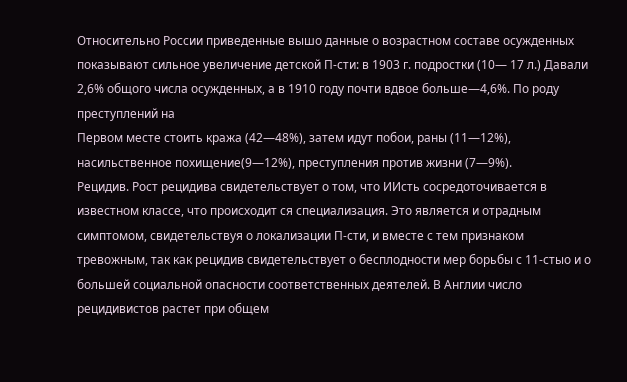Относительно России приведенные вышо данные о возрастном составе осужденных показывают сильное увеличение детской П-сти: в 1903 г. подростки (10— 17 л.) Давали 2,6% общого числа осужденных, а в 1910 году почти вдвое больше—4,6%. По роду преступлений на
Первом месте стоить кража (42—48%), затем идут побои, раны (11—12%), насильственное похищение(9—12%), преступления против жизни (7—9%).
Рецидив. Рост рецидива свидетельствует о том, что ИИсть сосредоточивается в известном классе, что происходит ся специализация. Это является и отрадным симптомом, свидетельствуя о локализации П-сти, и вместе с тем признаком тревожным, так как рецидив свидетельствует о бесплодности мер борьбы с 11-стыо и о большей социальной опасности соответственных деятелей. В Англии число рецидивистов растет при общем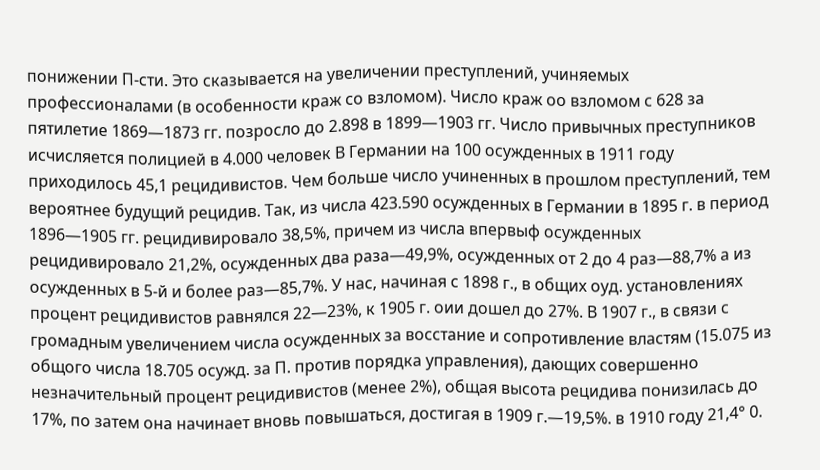понижении П-сти. Это сказывается на увеличении преступлений, учиняемых профессионалами (в особенности краж со взломом). Число краж оо взломом с 628 за пятилетие 1869—1873 гг. позросло до 2.898 в 1899—1903 гг. Число привычных преступников исчисляется полицией в 4.000 человек В Германии на 100 осужденных в 1911 году приходилось 45,1 рецидивистов. Чем больше число учиненных в прошлом преступлений, тем вероятнее будущий рецидив. Так, из числа 423.590 осужденных в Германии в 1895 г. в период 1896—1905 гг. рецидивировало 38,5%, причем из числа впервыф осужденных рецидивировало 21,2%, осужденных два раза—49,9%, осужденных от 2 до 4 раз—88,7% а из осужденных в 5-й и более раз—85,7%. У нас, начиная с 1898 г., в общих оуд. установлениях процент рецидивистов равнялся 22—23%, к 1905 г. оии дошел до 27%. В 1907 г., в связи с громадным увеличением числа осужденных за восстание и сопротивление властям (15.075 из общого числа 18.705 осужд. за П. против порядка управления), дающих совершенно незначительный процент рецидивистов (менее 2%), общая высота рецидива понизилась до 17%, по затем она начинает вновь повышаться, достигая в 1909 г.—19,5%. в 1910 году 21,4° 0.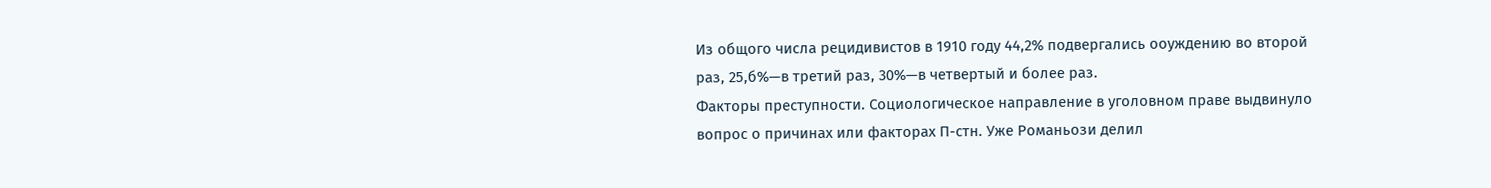Из общого числа рецидивистов в 1910 году 44,2% подвергались ооуждению во второй раз, 25,б%—в третий раз, 30%—в четвертый и более раз.
Факторы преступности. Социологическое направление в уголовном праве выдвинуло вопрос о причинах или факторах П-стн. Уже Романьози делил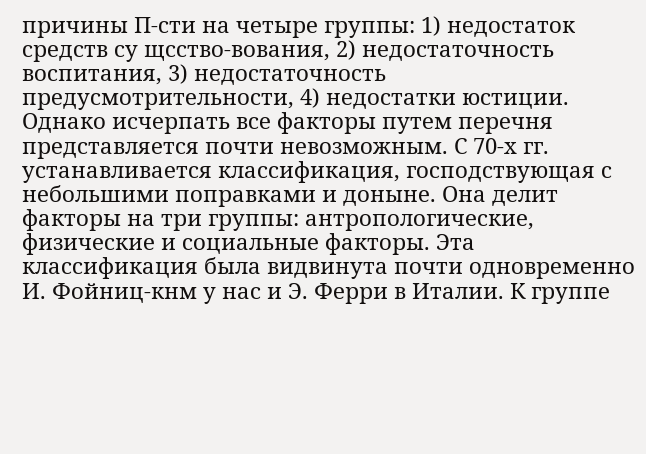причины П-сти на четыре группы: 1) недостаток средств су щсство-вования, 2) недостаточность воспитания, 3) недостаточность предусмотрительности, 4) недостатки юстиции. Однако исчерпать все факторы путем перечня представляется почти невозможным. С 70-х гг. устанавливается классификация, господствующая с небольшими поправками и доныне. Она делит факторы на три группы: антропологические, физические и социальные факторы. Эта классификация была видвинута почти одновременно И. Фойниц-кнм у нас и Э. Ферри в Италии. К группе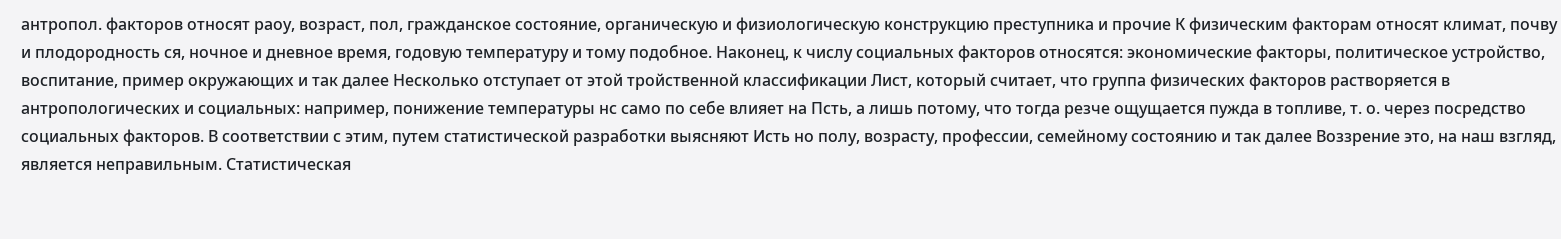антропол. факторов относят раоу, возраст, пол, гражданское состояние, органическую и физиологическую конструкцию преступника и прочие К физическим факторам относят климат, почву и плодородность ся, ночное и дневное время, годовую температуру и тому подобное. Наконец, к числу социальных факторов относятся: экономические факторы, политическое устройство, воспитание, пример окружающих и так далее Несколько отступает от этой тройственной классификации Лист, который считает, что группа физических факторов растворяется в антропологических и социальных: например, понижение температуры нс само по себе влияет на Псть, а лишь потому, что тогда резче ощущается пужда в топливе, т. о. через посредство социальных факторов. В соответствии с этим, путем статистической разработки выясняют Исть но полу, возрасту, профессии, семейному состоянию и так далее Воззрение это, на наш взгляд, является неправильным. Статистическая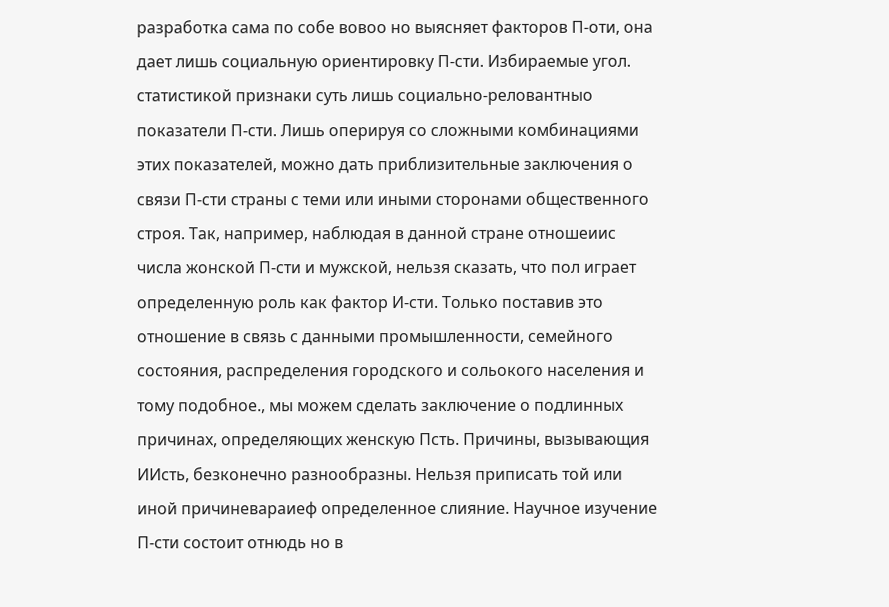разработка сама по собе вовоо но выясняет факторов П-оти, она дает лишь социальную ориентировку П-сти. Избираемые угол. статистикой признаки суть лишь социально-реловантныо показатели П-сти. Лишь оперируя со сложными комбинациями этих показателей, можно дать приблизительные заключения о связи П-сти страны с теми или иными сторонами общественного строя. Так, например, наблюдая в данной стране отношеиис числа жонской П-сти и мужской, нельзя сказать, что пол играет определенную роль как фактор И-сти. Только поставив это отношение в связь с данными промышленности, семейного состояния, распределения городского и сольокого населения и тому подобное., мы можем сделать заключение о подлинных причинах, определяющих женскую Псть. Причины, вызывающия ИИсть, безконечно разнообразны. Нельзя приписать той или иной причиневараиеф определенное слияние. Научное изучение П-сти состоит отнюдь но в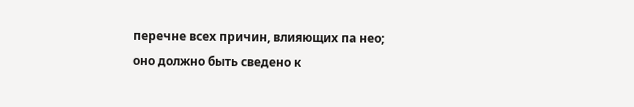перечне всех причин, влияющих па нео; оно должно быть сведено к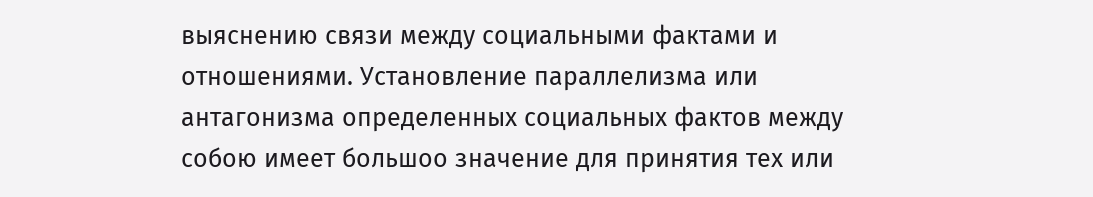выяснению связи между социальными фактами и отношениями. Установление параллелизма или антагонизма определенных социальных фактов между собою имеет большоо значение для принятия тех или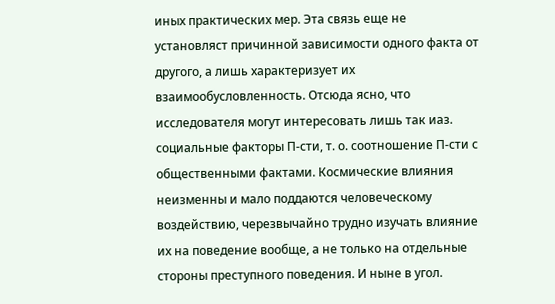иных практических мер. Эта связь еще не установляст причинной зависимости одного факта от другого, а лишь характеризует их взаимообусловленность. Отсюда ясно, что исследователя могут интересовать лишь так иаз. социальные факторы П-сти, т. о. соотношение П-сти с общественными фактами. Космические влияния неизменны и мало поддаются человеческому воздействию, черезвычайно трудно изучать влияние их на поведение вообще, а не только на отдельные стороны преступного поведения. И ныне в угол.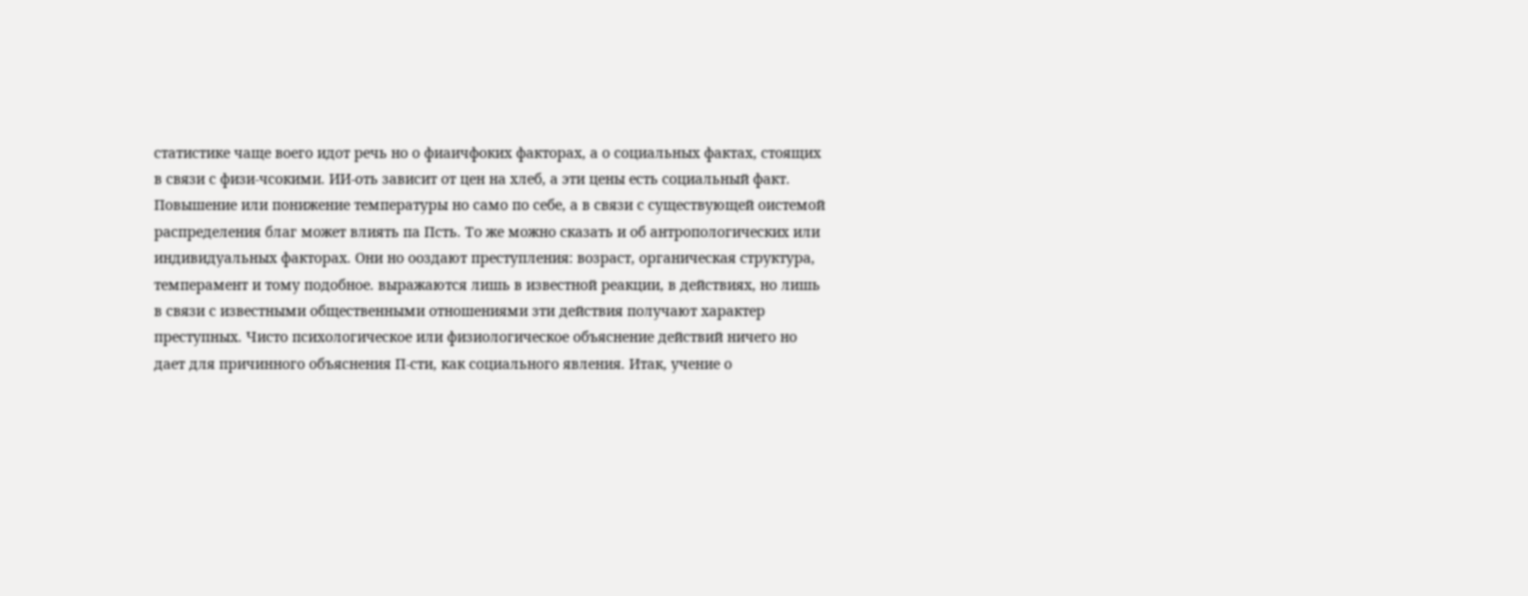статистике чаще воего идот речь но о фиаичфоких факторах, а о социальных фактах, стоящих в связи с физи-чсокими. ИИ-оть зависит от цен на хлеб, а эти цены есть социальный факт. Повышение или понижение температуры но само по себе, а в связи с существующей оистемой распределения благ может влиять па Псть. То же можно сказать и об антропологических или индивидуальных факторах. Они но ооздают преступления: возраст, органическая структура, темперамент и тому подобное. выражаются лишь в известной реакции, в действиях, но лишь в связи с известными общественными отношениями зти действия получают характер преступных. Чисто психологическое или физиологическое объяснение действий ничего но дает для причинного объяснения П-сти, как социального явления. Итак, учение о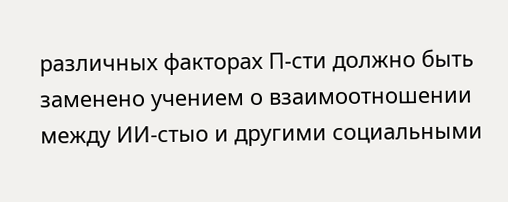различных факторах П-сти должно быть заменено учением о взаимоотношении между ИИ-стыо и другими социальными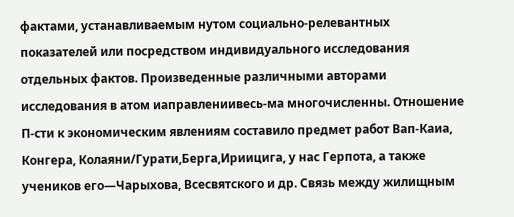фактами, устанавливаемым нутом социально-релевантных показателей или посредством индивидуального исследования отдельных фактов. Произведенные различными авторами исследования в атом иаправлениивесь-ма многочисленны. Отношение П-сти к экономическим явлениям составило предмет работ Вап-Каиа, Конгера, Колаяни/Гурати,Берга,Ириицига, у нас Герпота, а также учеников его—Чарыхова, Всесвятского и др. Связь между жилищным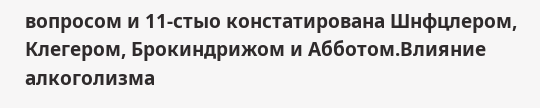вопросом и 11-стыо констатирована Шнфцлером, Клегером, Брокиндрижом и Абботом.Влияние алкоголизма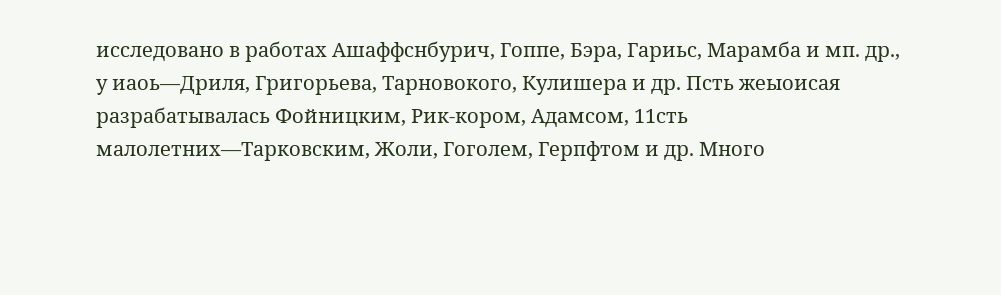исследовано в работах Ашаффснбурич, Гоппе, Бэра, Гариьс, Марамба и мп. др., у иаоь—Дриля, Григорьева, Тарновокого, Кулишера и др. Псть жеыоисая разрабатывалась Фойницким, Рик-кором, Адамсом, 11сть малолетних—Тарковским, Жоли, Гоголем, Герпфтом и др. Много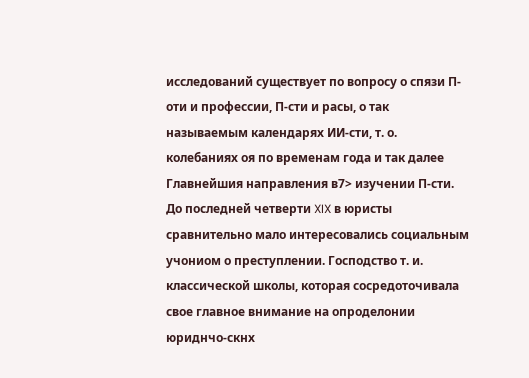исследований существует по вопросу о спязи П-оти и профессии, П-сти и расы, о так называемым календарях ИИ-сти, т. о. колебаниях оя по временам года и так далее
Главнейшия направления в7> изучении П-сти. До последней четверти XIX в юристы сравнительно мало интересовались социальным учониом о преступлении. Господство т. и. классической школы, которая сосредоточивала свое главное внимание на опроделонии юриднчо-скнх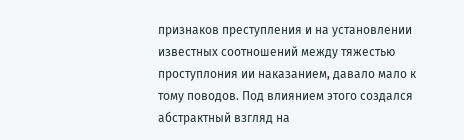признаков преступления и на установлении известных соотношений между тяжестью проступлония ии наказанием, давало мало к тому поводов. Под влиянием этого создался абстрактный взгляд на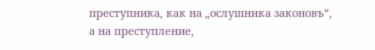преступника, как на „ослушника законовъ“, а на преступление,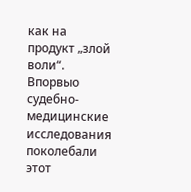как на продукт „злой воли“. Впорвыо судебно-медицинские исследования поколебали этот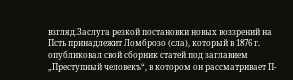взгляд.Заслуга резкой постановки новых воззрений на Псть принадлежит Ломброзо (сла), который в 1876 г. опубликовал свой сборник статей под заглавием „Преступный человекъ“, в котором он рассматривает П-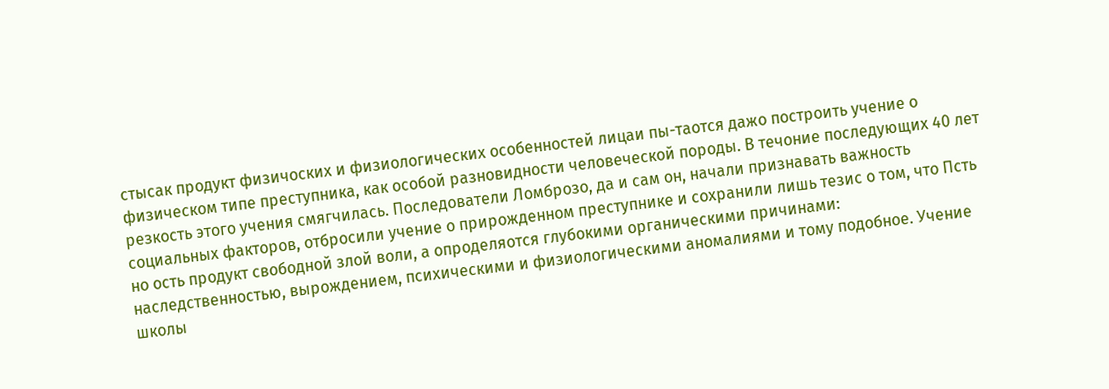стысак продукт физичоских и физиологических особенностей лицаи пы-таотся дажо построить учение о физическом типе преступника, как особой разновидности человеческой породы. В течоние последующих 40 лет резкость этого учения смягчилась. Последователи Ломброзо, да и сам он, начали признавать важность социальных факторов, отбросили учение о прирожденном преступнике и сохранили лишь тезис о том, что Псть но ость продукт свободной злой воли, а опроделяотся глубокими органическими причинами: наследственностью, вырождением, психическими и физиологическими аномалиями и тому подобное. Учение школы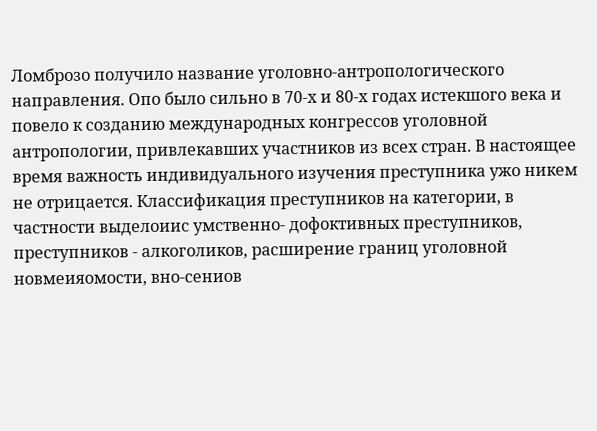Ломброзо получило название уголовно-антропологического направления. Опо было сильно в 70-х и 80-х годах истекшого века и повело к созданию международных конгрессов уголовной антропологии, привлекавших участников из всех стран. В настоящее время важность индивидуального изучения преступника ужо никем не отрицается. Классификация преступников на категории, в частности выделоиис умственно- дофоктивных преступников, преступников - алкоголиков, расширение границ уголовной новмеияомости, вно-сениов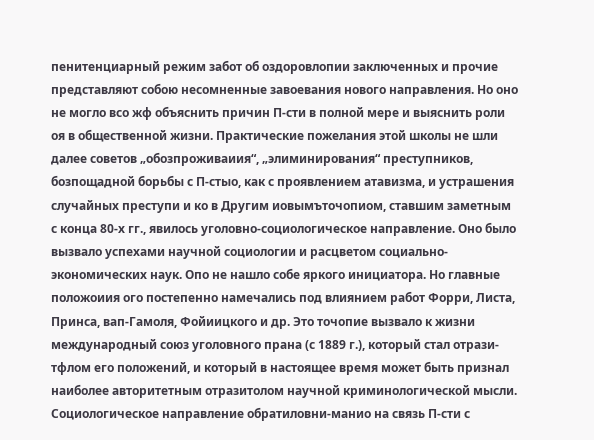пенитенциарный режим забот об оздоровлопии заключенных и прочие представляют собою несомненные завоевания нового направления. Но оно не могло всо жф объяснить причин П-сти в полной мере и выяснить роли оя в общественной жизни. Практические пожелания этой школы не шли далее советов „обозпроживаиия“, „элиминирования“ преступников, бозпощадной борьбы с П-стыо, как с проявлением атавизма, и устрашения случайных преступи и ко в Другим иовымъточопиом, ставшим заметным с конца 80-х гг., явилось уголовно-социологическое направление. Оно было вызвало успехами научной социологии и расцветом социально-экономических наук. Опо не нашло собе яркого инициатора. Но главные положоиия ого постепенно намечались под влиянием работ Форри, Листа, Принса, вап-Гамоля, Фойиицкого и др. Это точопие вызвало к жизни международный союз уголовного прана (с 1889 г.), который стал отрази-тфлом его положений, и который в настоящее время может быть признал наиболее авторитетным отразитолом научной криминологической мысли. Социологическое направление обратиловни-манио на связь П-сти с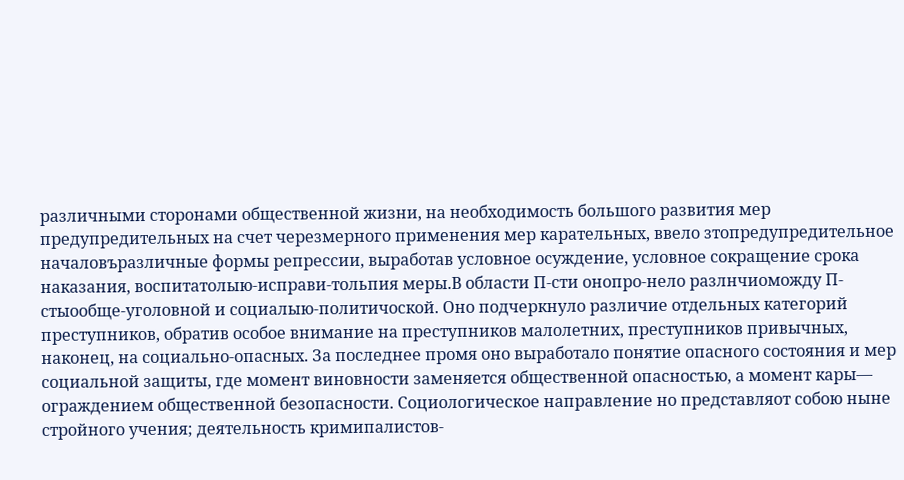различными сторонами общественной жизни, на необходимость большого развития мер предупредительных на счет черезмерного применения мер карательных, ввело зтопредупредительное началовъразличные формы репрессии, выработав условное осуждение, условное сокращение срока наказания, воспитатолыю-исправи-тольпия меры.В области П-сти онопро-нело разлнчиоможду П-стыообще-уголовной и социалыю-политичоской. Оно подчеркнуло различие отдельных категорий преступников, обратив особое внимание на преступников малолетних, преступников привычных, наконец, на социально-опасных. За последнее промя оно выработало понятие опасного состояния и мер социальной защиты, где момент виновности заменяется общественной опасностью, а момент кары— ограждением общественной безопасности. Социологическое направление но представляот собою ныне стройного учения; деятельность кримипалистов-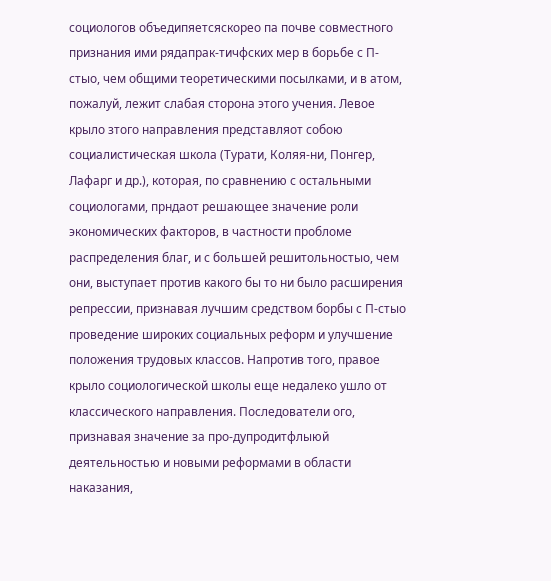социологов объедипяетсяскорео па почве совместного признания ими рядапрак-тичфских мер в борьбе с П-стыо, чем общими теоретическими посылками, и в атом, пожалуй, лежит слабая сторона этого учения. Левое крыло зтого направления представляот собою социалистическая школа (Турати, Коляя-ни, Понгер, Лафарг и др.), которая, по сравнению с остальными социологами, прндаот решающее значение роли экономических факторов, в частности пробломе распределения благ, и с большей решитольностыо, чем они, выступает против какого бы то ни было расширения репрессии, признавая лучшим средством борбы с П-стыо проведение широких социальных реформ и улучшение положения трудовых классов. Напротив того, правое крыло социологической школы еще недалеко ушло от классического направления. Последователи ого, признавая значение за про-дупродитфлыюй деятельностью и новыми реформами в области наказания,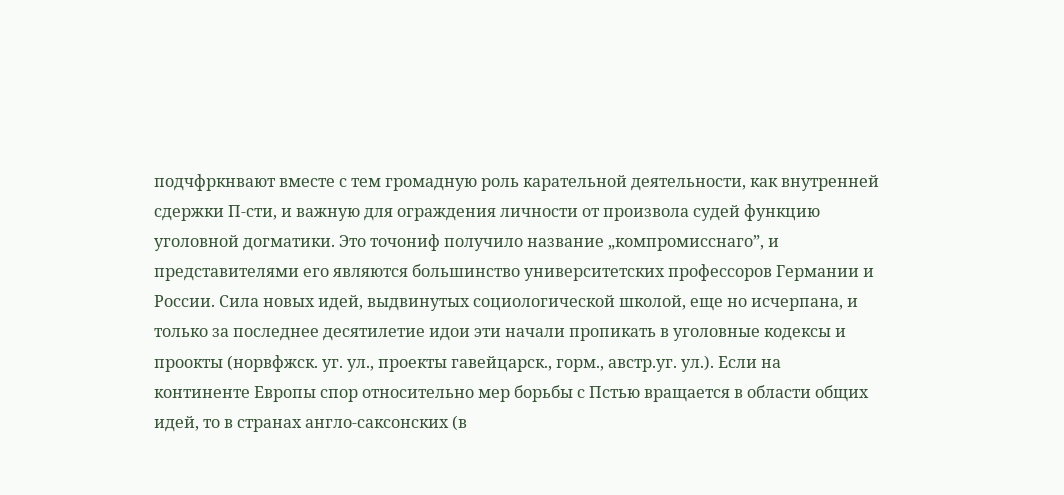подчфркнвают вместе с тем громадную роль карательной деятельности, как внутренней сдержки П-сти, и важную для ограждения личности от произвола судей функцию уголовной догматики. Это точониф получило название „компромисснаго”, и представителями его являются большинство университетских профессоров Германии и России. Сила новых идей, выдвинутых социологической школой, еще но исчерпана, и только за последнее десятилетие идои эти начали пропикать в уголовные кодексы и проокты (норвфжск. уг. ул., проекты гавейцарск., горм., австр.уг. ул.). Если на континенте Европы спор относительно мер борьбы с Пстью вращается в области общих идей, то в странах англо-саксонских (в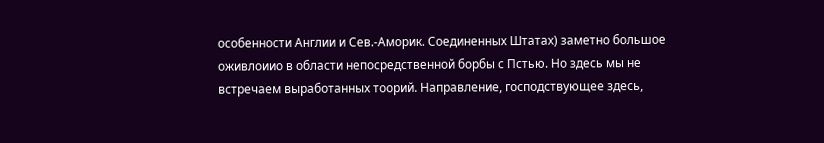особенности Англии и Сев.-Аморик. Соединенных Штатах) заметно большое оживлоиио в области непосредственной борбы с Пстью. Но здесь мы не встречаем выработанных тоорий. Направление, господствующее здесь,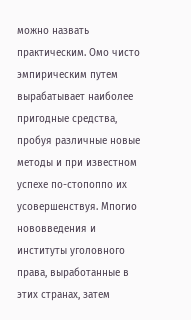можно назвать практическим. Омо чисто эмпирическим путем вырабатывает наиболее пригодные средства, пробуя различные новые методы и при известном успехе по-стопоппо их усовершенствуя. Мпогио нововведения и институты уголовного права, выработанные в этих странах, затем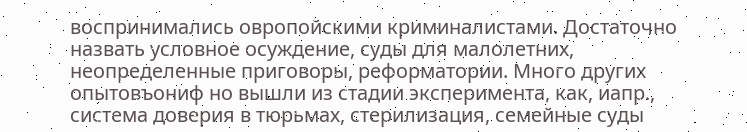воспринимались овропойскими криминалистами. Достаточно назвать условное осуждение, суды для малолетних, неопределенные приговоры, реформатории. Много других опытовъониф но вышли из стадии эксперимента, как, иапр., система доверия в тюрьмах, стерилизация, семейные суды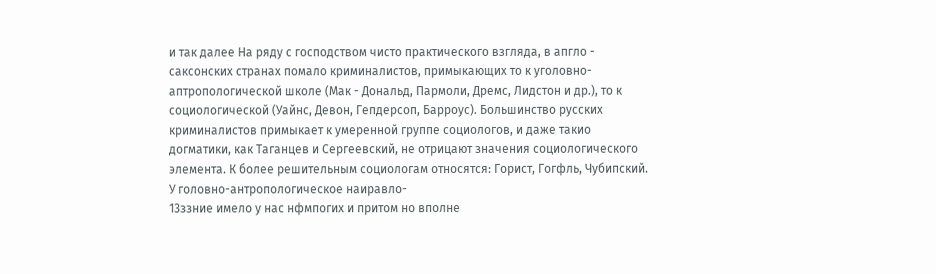и так далее На ряду с господством чисто практического взгляда, в апгло - саксонских странах помало криминалистов, примыкающих то к уголовно-аптропологической школе (Мак - Дональд, Пармоли, Дремс, Лидстон и др.), то к социологической (Уайнс, Девон, Гепдерсоп, Барроус). Большинство русских криминалистов примыкает к умеренной группе социологов, и даже такио догматики, как Таганцев и Сергеевский, не отрицают значения социологического элемента. К более решительным социологам относятся: Горист, Гогфль, Чубипский. У головно-антропологическое наиравло-
13ззние имело у нас нфмпогих и притом но вполне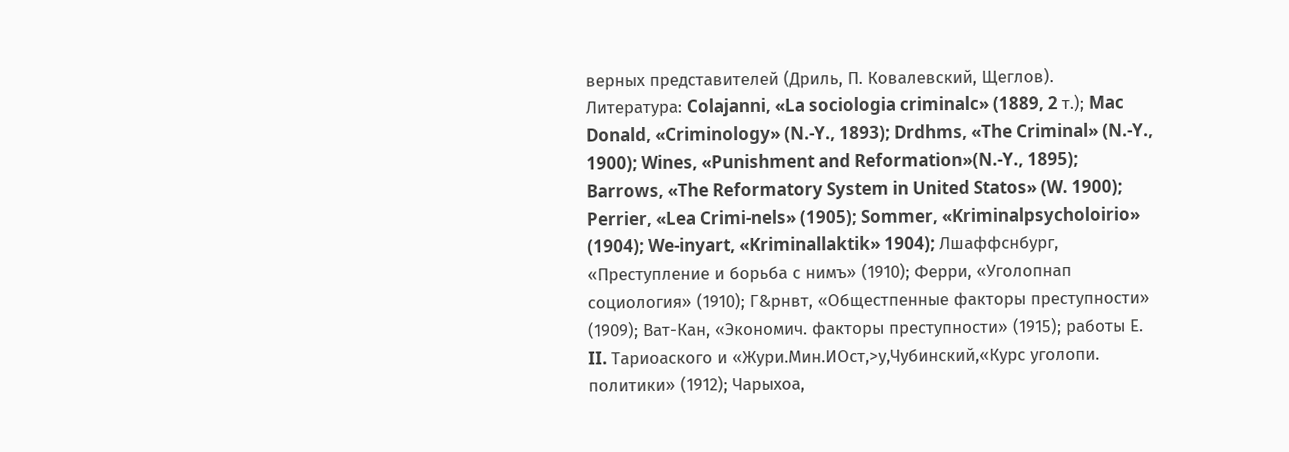верных представителей (Дриль, П. Ковалевский, Щеглов).
Литература: Colajanni, «La sociologia criminalc» (1889, 2 т.); Mac Donald, «Criminology» (N.-Y., 1893); Drdhms, «The Criminal» (N.-Y., 1900); Wines, «Punishment and Reformation»(N.-Y., 1895); Barrows, «The Reformatory System in United Statos» (W. 1900); Perrier, «Lea Crimi-nels» (1905); Sommer, «Kriminalpsycholoirio» (1904); We-inyart, «Kriminallaktik» 1904); Лшаффснбург, «Преступление и борьба с нимъ» (1910); Ферри, «Уголопнап социология» (1910); Г&рнвт, «Общестпенные факторы преступности» (1909); Ват-Кан, «Экономич. факторы преступности» (1915); работы Е. II. Тариоаского и «Жури.Мин.ИОст,>у,Чубинский,«Курс уголопи. политики» (1912); Чарыхоа,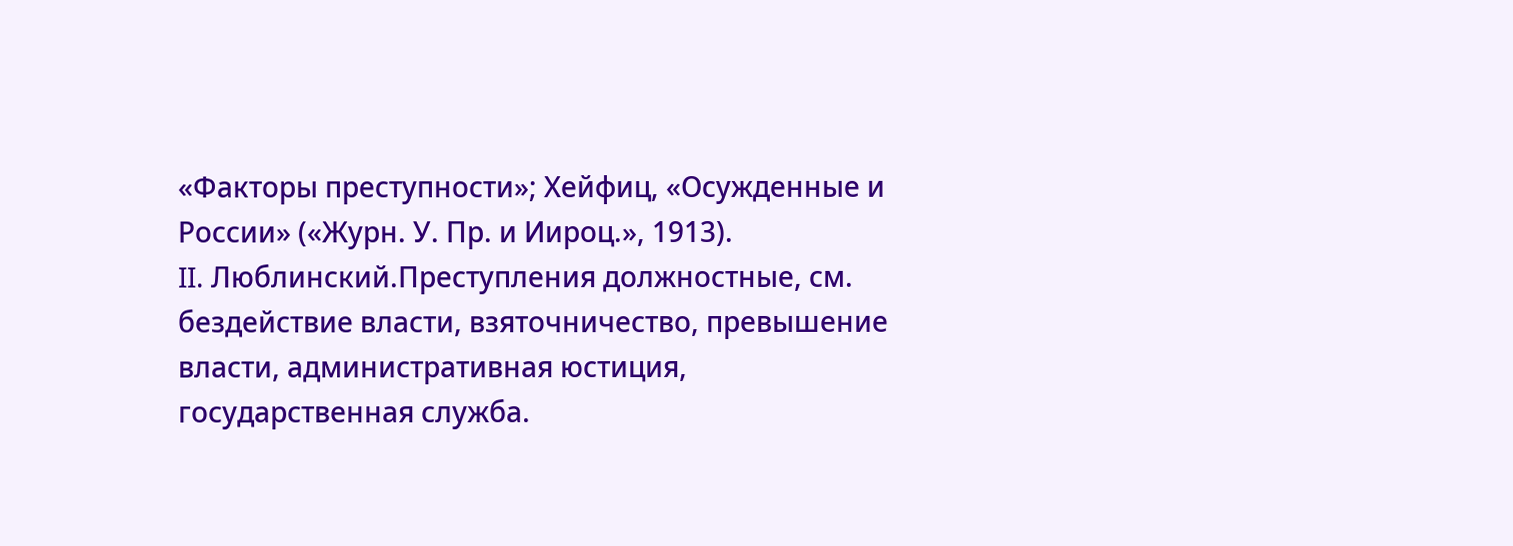«Факторы преступности»; Хейфиц, «Осужденные и России» («Журн. У. Пр. и Иироц.», 1913).
II. Люблинский.Преступления должностные, см.
бездействие власти, взяточничество, превышение власти, административная юстиция, государственная служба.